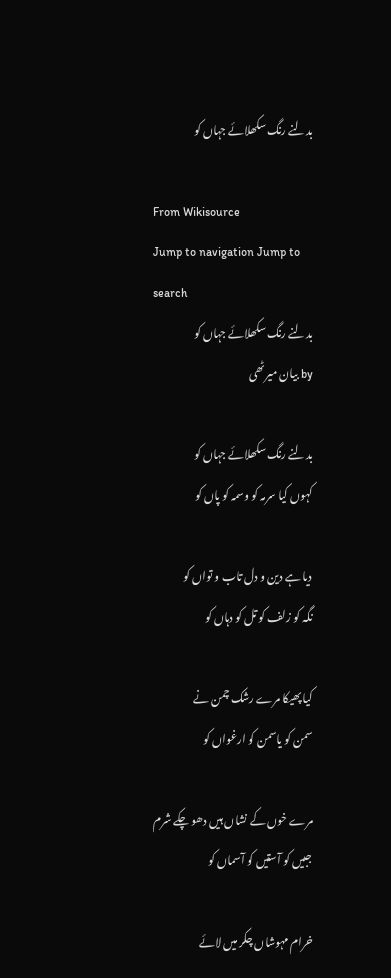بدلنے رنگ سکھلائے جہاں کو

From Wikisource
Jump to navigation Jump to search
بدلنے رنگ سکھلائے جہاں کو
by بیان میرٹھی

بدلنے رنگ سکھلائے جہاں کو
کہوں کیا سرمہ کو وسمہ کو پاں کو

دیا ہے دین و دل تاب و تواں کو
نگہ کو زلف کو تل کو دہاں کو

کیا پھیکا مرے رشک چمن نے
سمن کو یاسمن کو ارغواں کو

مرے خوں کے نشاں ہیں دھو چکے شرم
جبیں کو آستیں کو آسماں کو

خرام مہوشاں چکر میں لائے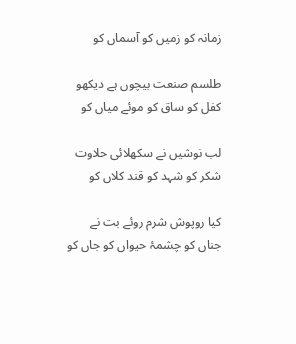زمانہ کو زمیں کو آسماں کو

طلسم صنعت بیچوں ہے دیکھو
کفل کو ساق کو موئے میاں کو

لب نوشیں نے سکھلائی حلاوت
شکر کو شہد کو قند کلاں کو

کیا روپوش شرم روئے بت نے
جناں کو چشمۂ حیواں کو جاں کو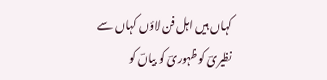کہاں ہیں اہل فن لاؤں کہاں سے
نظیریؔ کو ظہوریؔ کو بیاںؔ کو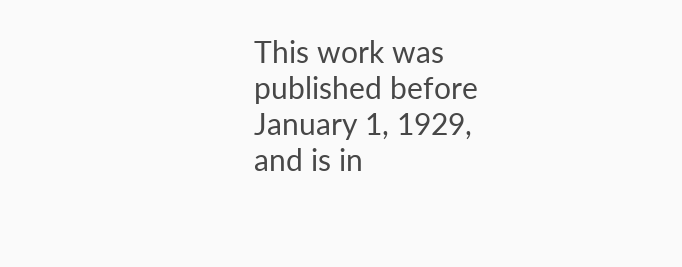This work was published before January 1, 1929, and is in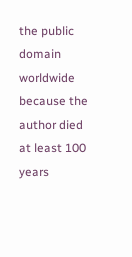the public domain worldwide because the author died at least 100 years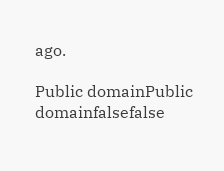ago.

Public domainPublic domainfalsefalse